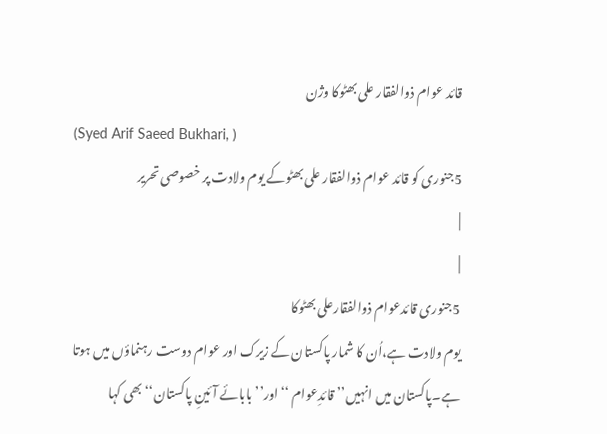قائد عوام ذوالفقار علی بھٹوکا وژن
(Syed Arif Saeed Bukhari, )
5جنوری کو قائد عوام ذوالفقار علی بھٹوکے یوم ولادت پر خصوصی تحریر
|
|
5جنوری قائدعوام ذوالفقارعلی بھٹوکا
یوم ولادت ہے،اُن کا شمار پاکستان کے زیرک اور عوام دوست رہنماؤں میں ہوتا
ہے۔پاکستان میں انہیں’’ قائدِعوام ‘‘اور’’ بابائے آئینِ پاکستان‘‘ بھی کہا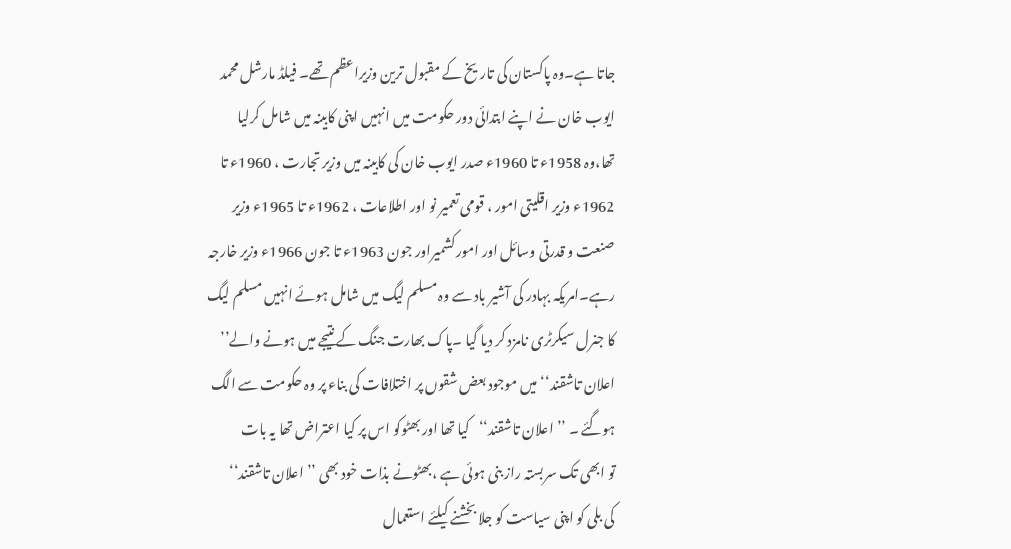جاتا ہے۔وہ پاکستان کی تاریخ کے مقبول ترین وزیراعظم تھے۔ فیلڈ مارشل محمد
ایوب خان نے اپنے ابتدائی دور حکومت میں انہیں اپنی کابینہ میں شامل کرلیا
تھا،وہ 1958ء تا 1960ء صدر ایوب خان کی کابینہ میں وزیر تجارت ، 1960ء تا
1962ء وزیر اقلیتی امور ، قومی تعمیر نو اور اطلاعات ، 1962ء تا 1965ء وزیر
صنعت و قدرتی وسائل اور امور کشمیراور جون 1963ء تا جون 1966ء وزیر خارجہ
رہے۔امریکہ بہادر کی آشیر باد سے وہ مسلم لیگ میں شامل ہوئے انہیں مسلم لیگ
کا جنرل سیکرٹری نامزد کر دیا گیا ۔پاک بھارت جنگ کے نتیجے میں ہونے والے’’
اعلان تاشقند‘‘میں موجود بعض شقوں پر اختلافات کی بناء پر وہ حکومت سے الگ
ہوگئے ۔ ’’اعلان تاشقند‘‘کیا تھا اور بھٹوکو اس پر کیا اعتراض تھا یہ بات
تو ابھی تک سربستہ راز بنی ہوئی ہے ،بھٹونے بذات خود بھی ’’اعلان تاشقند‘‘
کی بلی کو اپنی سیاست کو جلا بخشنے کیلئے استعمال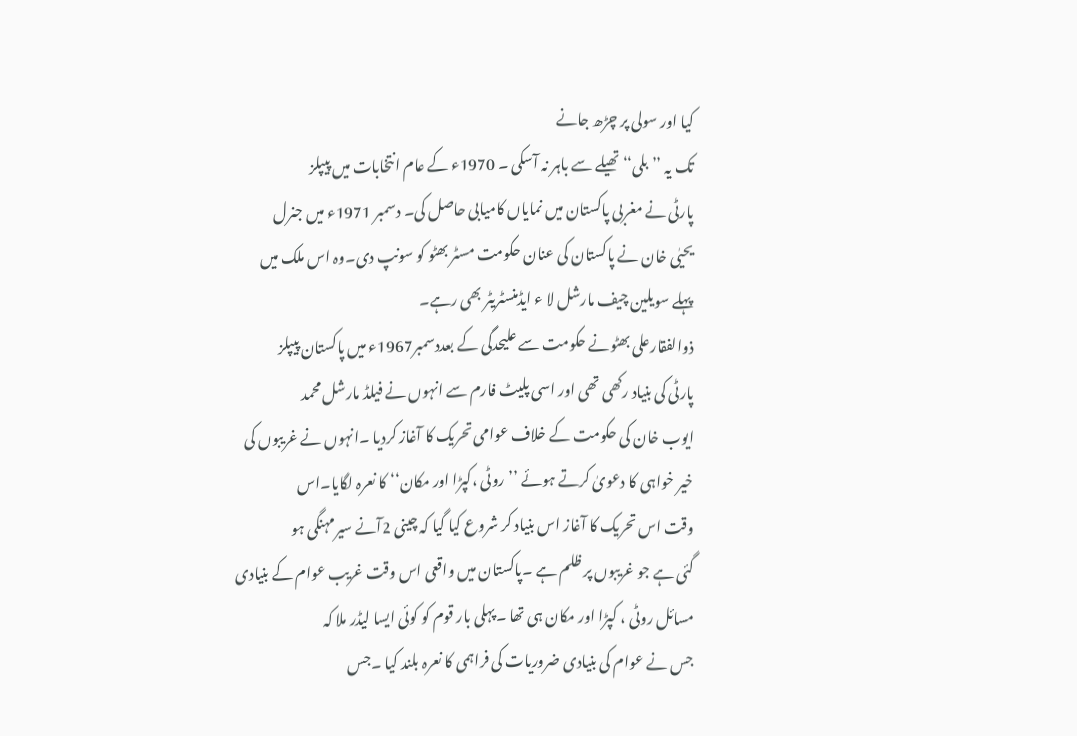کیا اور سولی پر چڑھ جانے
تک یہ ’’بلی‘‘ تھیلے سے باہر نہ آسکی ۔ 1970ء کے عام انتخابات میں پیپلز
پارٹی نے مغربی پاکستان میں نمایاں کامیابی حاصل کی۔ دسمبر 1971ء میں جنرل
یحیٰی خان نے پاکستان کی عنان حکومت مسٹر بھٹو کو سونپ دی۔وہ اس ملک میں
پہلے سویلین چیف مارشل لا ء ایڈمنسٹریٹر بھی رہے۔
ذوالفقارعلی بھٹونے حکومت سے علیحدگی کے بعددسمبر1967ء میں پاکستان پیپلز
پارٹی کی بنیاد رکھی تھی اور اسی پلیٹ فارم سے انہوں نے فیلڈ مارشل محمد
ایوب خان کی حکومت کے خلاف عوامی تحریک کا آغاز کردیا ۔انہوں نے غریبوں کی
خیر خواہی کا دعویٰ کرتے ہوئے ’’روٹی ،کپڑا اور مکان‘‘ کا نعرہ لگایا۔اس
وقت اس تحریک کا آغاز اس بنیاد کر شروع کیا گیا کہ چینی 2آنے سیرمہنگی ہو
گئی ہے جو غریبوں پر ظلم ہے ۔پاکستان میں واقعی اس وقت غریب عوام کے بنیادی
مسائل روٹی ، کپڑا اور مکان ہی تھا ۔پہلی بار قوم کو کوئی ایسا لیڈر ملا کہ
جس نے عوام کی بنیادی ضروریات کی فراہمی کا نعرہ بلند کیا ۔جس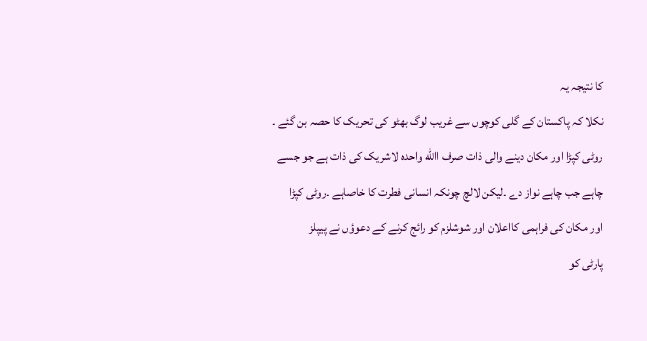کا نتیجہ یہ
نکلا کہ پاکستان کے گلی کوچوں سے غریب لوگ بھٹو کی تحریک کا حصہ بن گئے ۔
روٹی کپڑا اور مکان دینے والی ذات صرف االله واحدہ لاشریک کی ذات ہے جو جسے
چاہے جب چاہے نواز دے ۔لیکن لالچ چونکہ انسانی فطرت کا خاصاہے ۔روٹی کپڑا
اور مکان کی فراہمی کااعلان اور شوشلزم کو رائج کرنے کے دعوؤں نے پیپلز
پارٹی کو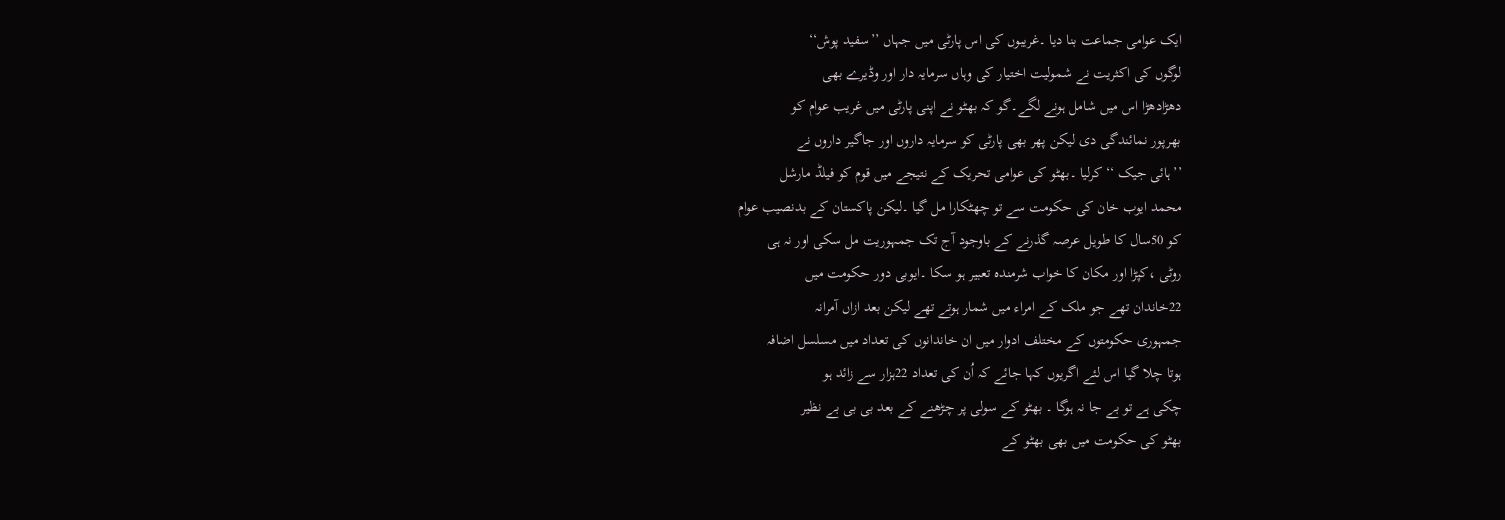ایک عوامی جماعت بنا دیا ۔غریبوں کی اس پارٹی میں جہاں ’’سفید پوش‘‘
لوگوں کی اکثریت نے شمولیت اختیار کی وہاں سرمایہ دار اور وڈیرے بھی
دھڑادھڑا اس میں شامل ہونے لگے۔گو کہ بھٹو نے اپنی پارٹی میں غریب عوام کو
بھرپور نمائندگی دی لیکن پھر بھی پارٹی کو سرمایہ داروں اور جاگیر داروں نے
’’ہائی جیک ‘‘ کرلیا ۔بھٹو کی عوامی تحریک کے نتیجے میں قوم کو فیلڈ مارشل
محمد ایوب خان کی حکومت سے تو چھٹکارا مل گیا ۔لیکن پاکستان کے بدنصیب عوام
کو 50سال کا طویل عرصہ گذرنے کے باوجود آج تک جمہوریت مل سکی اور نہ ہی
روٹی ،کپڑا اور مکان کا خواب شرمندہ تعبیر ہو سکا ۔ایوبی دور حکومت میں
22خاندان تھے جو ملک کے امراء میں شمار ہوتے تھے لیکن بعد ازاں آمرانہ
جمہوری حکومتوں کے مختلف ادوار میں ان خاندانوں کی تعداد میں مسلسل اضافہ
ہوتا چلا گیا اس لئے اگریوں کہا جائے کہ اُن کی تعداد 22ہزار سے زائد ہو
چکی ہے تو بے جا نہ ہوگا ۔ بھٹو کے سولی پر چڑھنے کے بعد بی بی بے نظیر
بھٹو کی حکومت میں بھی بھٹو کے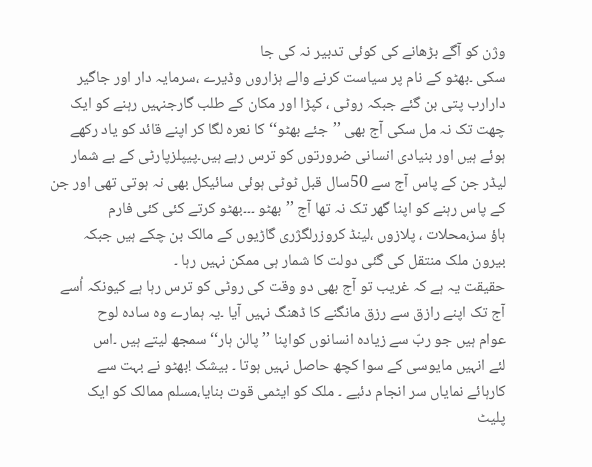وژن کو آگے بڑھانے کی کوئی تدبیر نہ کی جا
سکی ۔بھٹو کے نام پر سیاست کرنے والے ہزاروں وڈیرے ،سرمایہ دار اور جاگیر
دارارب پتی بن گئے جبکہ روٹی ، کپڑا اور مکان کے طلب گارجنہیں رہنے کو ایک
چھت تک نہ مل سکی آج بھی ’’جئے بھٹو‘‘کا نعرہ لگا کر اپنے قائد کو یاد رکھے
ہوئے ہیں اور بنیادی انسانی ضرورتوں کو ترس رہے ہیں۔پیپلزپارٹی کے بے شمار
لیڈر جن کے پاس آج سے 50سال قبل ٹوٹی ہوئی سائیکل بھی نہ ہوتی تھی اور جن
کے پاس رہنے کو اپنا گھر تک نہ تھا آج ’’بھٹو ۔۔۔بھٹو کرتے کئی کئی فارم
ہاؤ سز،محلات ، پلازوں ،لینڈ کروزرلگژری گاڑیوں کے مالک بن چکے ہیں جبکہ
بیرون ملک منتقل کی گئی دولت کا شمار ہی ممکن نہیں رہا ۔
حقیقت یہ ہے کہ غریب تو آج بھی دو وقت کی روٹی کو ترس رہا ہے کیونکہ اُسے
آج تک اپنے رازق سے رزق مانگنے کا ڈھنگ نہیں آیا ۔یہ ہمارے وہ سادہ لوح
عوام ہیں جو ربّ سے زیادہ انسانوں کواپنا ’’ پالن ہار‘‘ سمجھ لیتے ہیں ۔اس
لئے انہیں مایوسی کے سوا کچھ حاصل نہیں ہوتا ۔ بیشک !بھٹو نے بہت سے
کارہائے نمایاں سر انجام دئیے ۔ ملک کو ایٹمی قوت بنایا،مسلم ممالک کو ایک
پلیٹ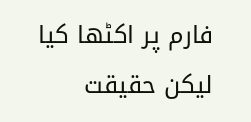فارم پر اکٹھا کیا لیکن حقیقت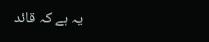یہ ہے کہ قائد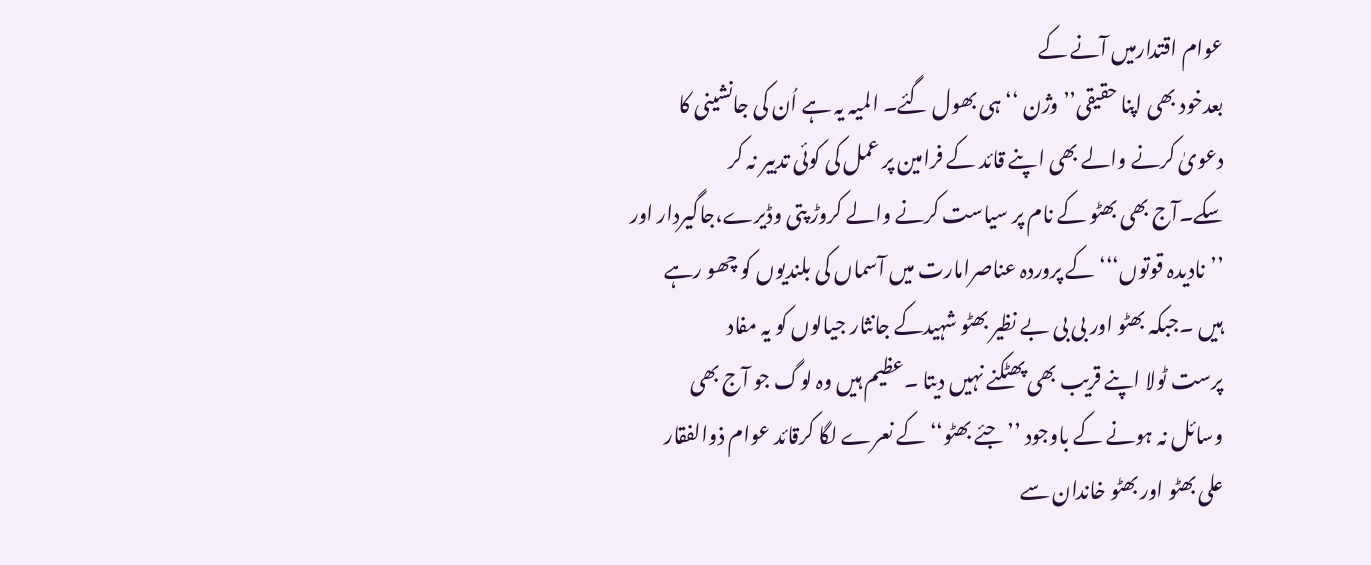عوام اقتدارمیں آنے کے
بعدخود بھی اپنا حقیقی’’ وژن ‘‘ہی بھول گئے۔ المیہ یہ ہے اُن کی جانشینی کا
دعویٰ کرنے والے بھی اپنے قائد کے فرامین پر عمل کی کوئی تدبیر نہ کر
سکے۔آج بھی بھٹو کے نام پر سیاست کرنے والے کروڑ پتی وڈیرے،جاگیردار اور
’’نادیدہ قوتوں‘‘‘ کے پروردہ عناصرامارت میں آسماں کی بلندیوں کو چھو رہے
ہیں ۔جبکہ بھٹو اور بی بی بے نظیر بھٹو شہیدکے جانثار جیالوں کو یہ مفاد
پرست ٹولا اپنے قریب بھی پھٹکنے نہیں دیتا ۔عظیم ہیں وہ لوگ جو آج بھی
وسائل نہ ہونے کے باوجود ’’جئے بھٹو‘‘ کے نعرے لگا کرقائد عوام ذوالفقار
علی بھٹو اور بھٹو خاندان سے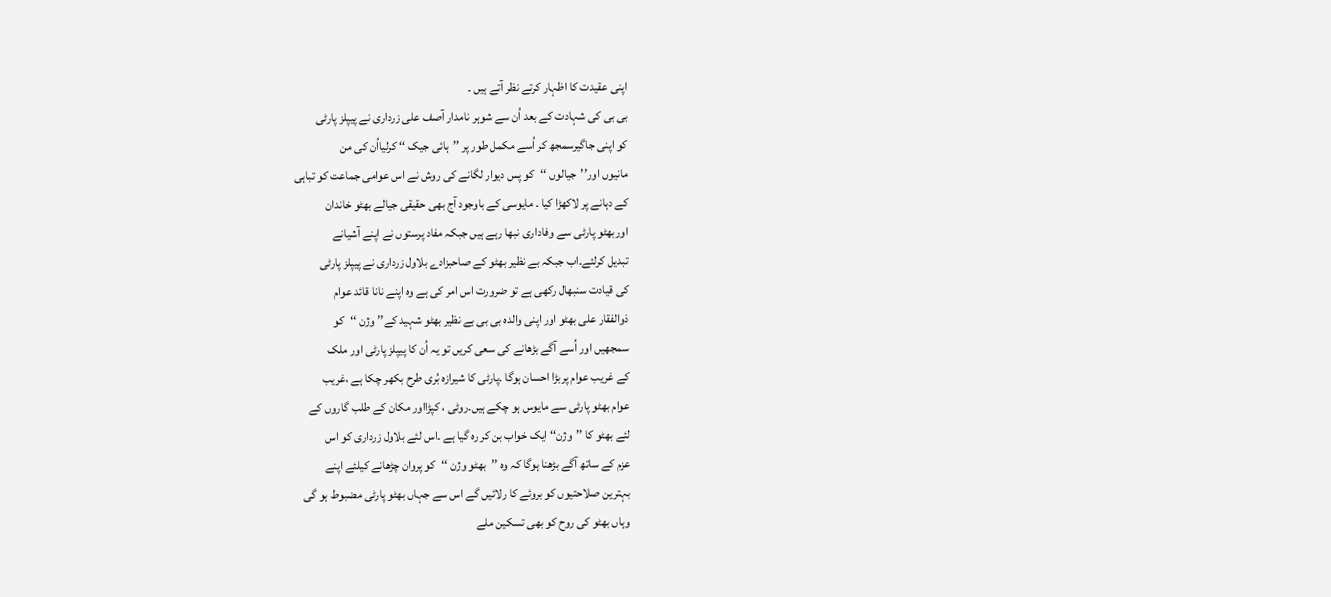اپنی عقیدت کا اظہار کرتے نظر آتے ہیں ۔
بی بی کی شہادت کے بعد اُن سے شوہر نامدار آصف علی زرداری نے پیپلز پارٹی
کو اپنی جاگیرسمجھ کر اُسے مکمل طور پر ’’ہائی جیک ‘‘ کرلیااُن کی من
مانیوں اور’’جیالوں ‘‘کو پس دیوار لگانے کی روش نے اس عوامی جماعت کو تباہی
کے دہانے پر لاکھڑا کیا ۔ مایوسی کے باوجود آج بھی حقیقی جیالے بھٹو خاندان
اوربھٹو پارٹی سے وفاداری نبھا رہے ہیں جبکہ مفاد پرستوں نے اپنے آشیانے
تبدیل کرلئے۔اب جبکہ بے نظیر بھٹو کے صاحبزادے بلاول زرداری نے پیپلز پارٹی
کی قیادت سنبھال رکھی ہے تو ضرورت اس امر کی ہے وہ اپنے نانا قائد عوام
ذوالفقار علی بھٹو اور اپنی والدہ بی بی بے نظیر بھٹو شہید کے’’ وژن ‘‘کو
سمجھیں اور اُسے آگے بڑھانے کی سعی کریں تو یہ اُن کا پیپلز پارٹی اور ملک
کے غریب عوام پربڑا احسان ہوگا ۔پارٹی کا شیرازہ بُری طرح بکھر چکا ہے ،غریب
عوام بھٹو پارٹی سے مایوس ہو چکے ہیں۔روٹی ، کپڑااور مکان کے طلب گاروں کے
لئے بھٹو کا ’’وژن‘‘ ایک خواب بن کر رہ گیا ہے ۔اس لئے بلاول زرداری کو اس
عزم کے ساتھ آگے بڑھنا ہوگا کہ وہ ’’بھٹو وژن ‘‘کو پروان چڑھانے کیلئے اپنے
بہترین صلاحتیوں کو بروئے کا رلائیں گے اس سے جہاں بھٹو پارٹی مضبوط ہو گی
وہاں بھٹو کی روح کو بھی تسکین ملے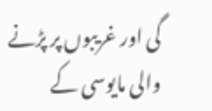گی اور غریبوں پر پڑنے والی مایوسی کے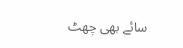سائے بھی چھٹ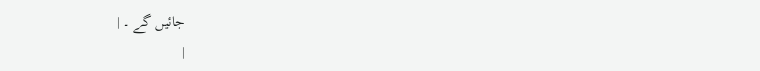جائیں گے ۔ |
|